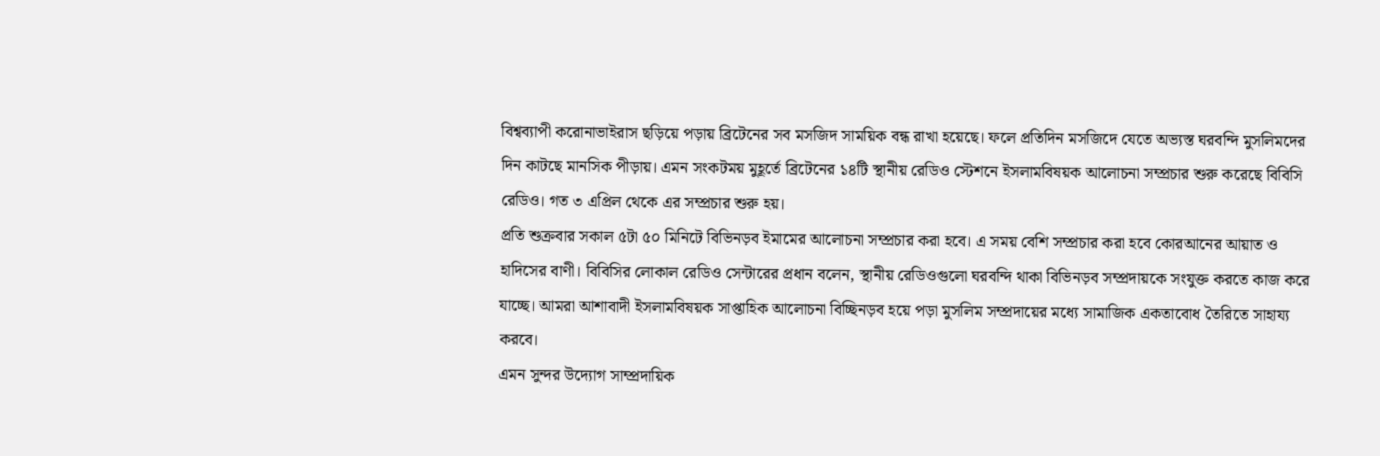বিশ্বব্যাপী করোনাভাইরাস ছড়িয়ে পড়ায় ব্রিটেনের সব মসজিদ সাময়িক বন্ধ রাখা হয়েছে। ফলে প্রতিদিন মসজিদে যেতে অভ্যস্ত ঘরবন্দি মুসলিমদের দিন কাটছে মানসিক পীড়ায়। এমন সংকটময় মুহূর্তে ব্রিটেনের ১৪টি স্থানীয় রেডিও স্টেশনে ইসলামবিষয়ক আলোচনা সম্প্রচার শুরু করেছে বিবিসি রেডিও। গত ৩ এপ্রিল থেকে এর সম্প্রচার শুরু হয়।
প্রতি শুক্রবার সকাল ৫টা ৫০ মিনিটে বিভিনড়ব ইমামের আলোচনা সম্প্রচার করা হবে। এ সময় বেশি সম্প্রচার করা হবে কোরআনের আয়াত ও হাদিসের বাণী। বিবিসির লোকাল রেডিও সেন্টারের প্রধান বলেন, স্থানীয় রেডিওগুলো ঘরবন্দি থাকা বিভিনড়ব সম্প্রদায়কে সংযুক্ত করতে কাজ করে যাচ্ছে। আমরা আশাবাদী ইসলামবিষয়ক সাপ্তাহিক আলোচনা বিচ্ছিনড়ব হয়ে পড়া মুসলিম সম্প্রদায়ের মধ্যে সামাজিক একতাবোধ তৈরিতে সাহায্য করবে।
এমন সুন্দর উদ্যোগ সাম্প্রদায়িক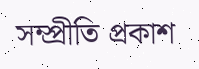সম্প্রীতি প্রকাশ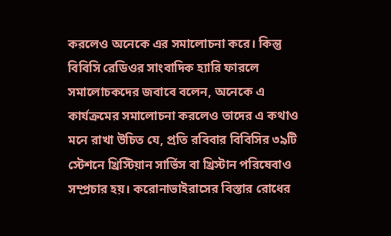করলেও অনেকে এর সমালোচনা করে। কিন্তু বিবিসি রেডিওর সাংবাদিক হ্যারি ফারলে সমালোচকদের জবাবে বলেন, অনেকে এ কার্যক্রমের সমালোচনা করলেও তাদের এ কথাও মনে রাখা উচিত যে, প্রতি রবিবার বিবিসির ৩৯টি স্টেশনে খ্রিস্টিয়ান সার্ভিস বা খ্রিস্টান পরিষেবাও সম্প্রচার হয়। করোনাভাইরাসের বিস্তার রোধের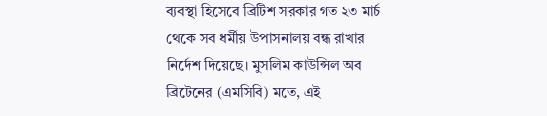ব্যবস্থা হিসেবে ব্রিটিশ সরকার গত ২৩ মার্চ থেকে সব ধর্মীয় উপাসনালয় বন্ধ রাখার নির্দেশ দিয়েছে। মুসলিম কাউন্সিল অব ব্রিটেনের (এমসিবি) মতে, এই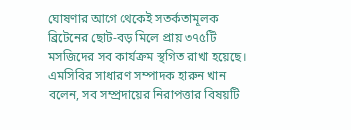ঘোষণার আগে থেকেই সতর্কতামূলক ব্রিটেনের ছোট-বড় মিলে প্রায় ৩৭৫টি মসজিদের সব কার্যক্রম স্থগিত রাখা হয়েছে। এমসিবির সাধারণ সম্পাদক হারুন খান বলেন, সব সম্প্রদায়ের নিরাপত্তার বিষয়টি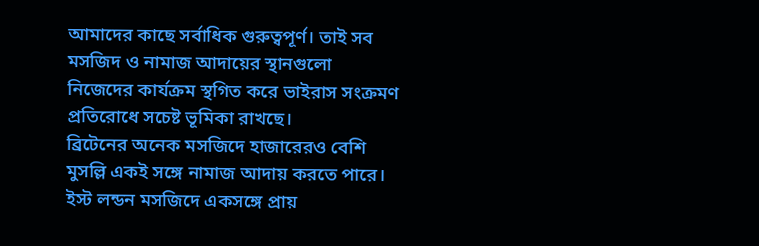আমাদের কাছে সর্বাধিক গুরুত্বপূর্ণ। তাই সব মসজিদ ও নামাজ আদায়ের স্থানগুলো নিজেদের কার্যক্রম স্থগিত করে ভাইরাস সংক্রমণ প্রতিরোধে সচেষ্ট ভূমিকা রাখছে।
ব্রিটেনের অনেক মসজিদে হাজারেরও বেশি মুসল্লি একই সঙ্গে নামাজ আদায় করতে পারে। ইস্ট লন্ডন মসজিদে একসঙ্গে প্রায়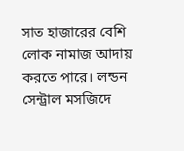সাত হাজারের বেশি লোক নামাজ আদায় করতে পারে। লন্ডন সেন্ট্রাল মসজিদে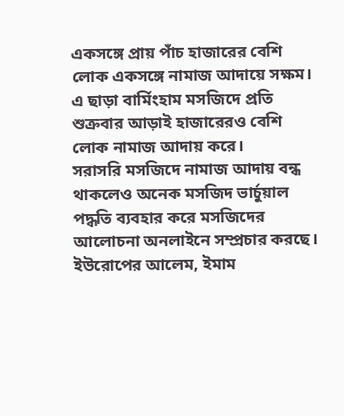একসঙ্গে প্রায় পাঁচ হাজারের বেশি লোক একসঙ্গে নামাজ আদায়ে সক্ষম। এ ছাড়া বার্মিংহাম মসজিদে প্রতি শুক্রবার আড়াই হাজারেরও বেশি লোক নামাজ আদায় করে।
সরাসরি মসজিদে নামাজ আদায় বন্ধ থাকলেও অনেক মসজিদ ভার্চুয়াল পদ্ধতি ব্যবহার করে মসজিদের আলোচনা অনলাইনে সম্প্রচার করছে। ইউরোপের আলেম, ইমাম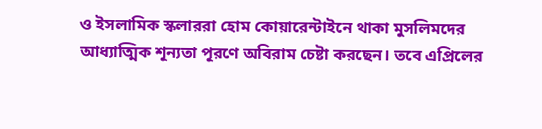ও ইসলামিক স্কলাররা হোম কোয়ারেন্টাইনে থাকা মুসলিমদের আধ্যাত্মিক শূন্যতা পূরণে অবিরাম চেষ্টা করছেন। তবে এপ্রিলের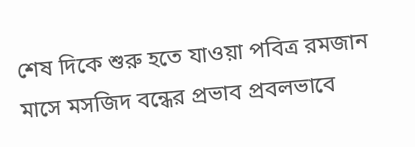শেষ দিকে শুরু হতে যাওয়া পবিত্র রমজান মাসে মসজিদ বন্ধের প্রভাব প্রবলভাবে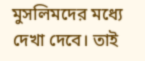মুসলিমদের মধ্যে দেখা দেবে। তাই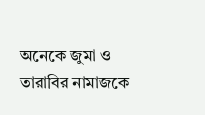অনেকে জুমা ও তারাবির নামাজকে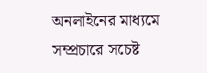অনলাইনের মাধ্যমে সম্প্রচারে সচেষ্ট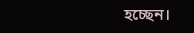হচ্ছেন।